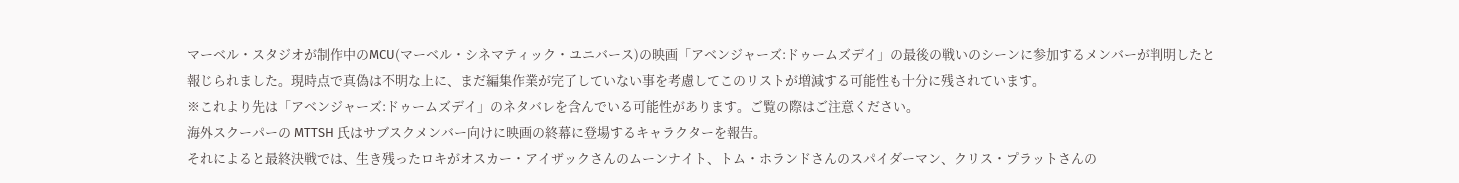マーベル・スタジオが制作中のMCU(マーベル・シネマティック・ユニバース)の映画「アベンジャーズ:ドゥームズデイ」の最後の戦いのシーンに参加するメンバーが判明したと報じられました。現時点で真偽は不明な上に、まだ編集作業が完了していない事を考慮してこのリストが増減する可能性も十分に残されています。
※これより先は「アベンジャーズ:ドゥームズデイ」のネタバレを含んでいる可能性があります。ご覧の際はご注意ください。
海外スクーパーの MTTSH 氏はサブスクメンバー向けに映画の終幕に登場するキャラクターを報告。
それによると最終決戦では、生き残ったロキがオスカー・アイザックさんのムーンナイト、トム・ホランドさんのスパイダーマン、クリス・プラットさんの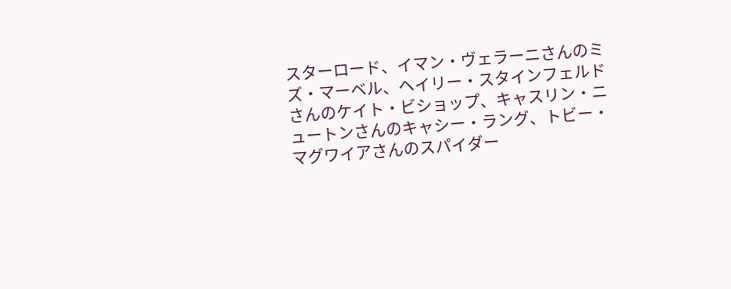スターロード、イマン・ヴェラーニさんのミズ・マーベル、ヘイリー・スタインフェルドさんのケイト・ビショップ、キャスリン・ニュートンさんのキャシー・ラング、トビー・マグワイアさんのスパイダー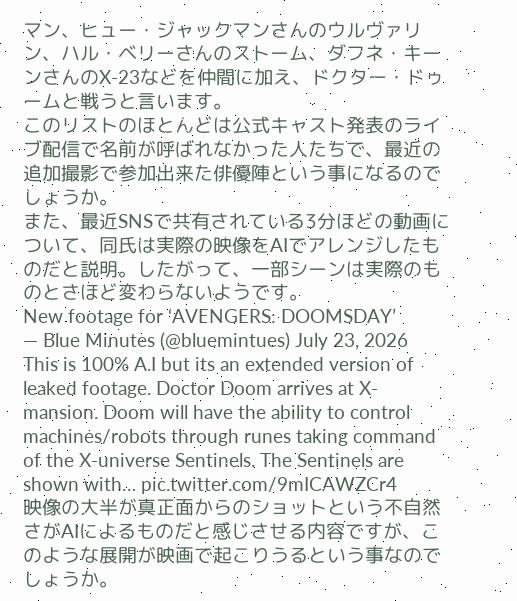マン、ヒュー・ジャックマンさんのウルヴァリン、ハル・ベリーさんのストーム、ダフネ・キーンさんのX-23などを仲間に加え、ドクター・ドゥームと戦うと言います。
このリストのほとんどは公式キャスト発表のライブ配信で名前が呼ばれなかった人たちで、最近の追加撮影で参加出来た俳優陣という事になるのでしょうか。
また、最近SNSで共有されている3分ほどの動画について、同氏は実際の映像をAIでアレンジしたものだと説明。したがって、一部シーンは実際のものとさほど変わらないようです。
New footage for ‘AVENGERS: DOOMSDAY’
— Blue Minutes (@bluemintues) July 23, 2026
This is 100% A.I but its an extended version of leaked footage. Doctor Doom arrives at X-mansion. Doom will have the ability to control machines/robots through runes taking command of the X-universe Sentinels. The Sentinels are shown with… pic.twitter.com/9mICAWZCr4
映像の大半が真正面からのショットという不自然さがAIによるものだと感じさせる内容ですが、このような展開が映画で起こりうるという事なのでしょうか。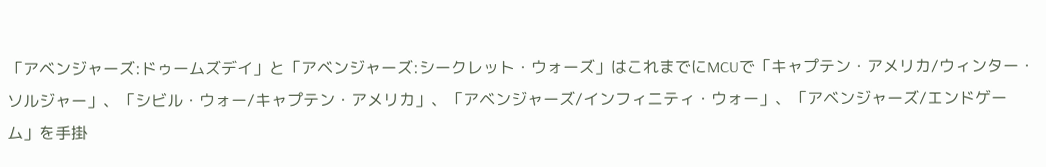「アベンジャーズ:ドゥームズデイ」と「アベンジャーズ:シークレット・ウォーズ」はこれまでにMCUで「キャプテン・アメリカ/ウィンター・ソルジャー」、「シビル・ウォー/キャプテン・アメリカ」、「アベンジャーズ/インフィニティ・ウォー」、「アベンジャーズ/エンドゲーム」を手掛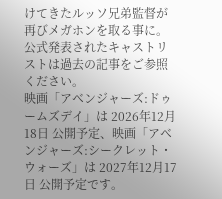けてきたルッソ兄弟監督が再びメガホンを取る事に。
公式発表されたキャストリストは過去の記事をご参照ください。
映画「アベンジャーズ:ドゥームズデイ」は 2026年12月18日 公開予定、映画「アベンジャーズ:シークレット・ウォーズ」は 2027年12月17日 公開予定です。